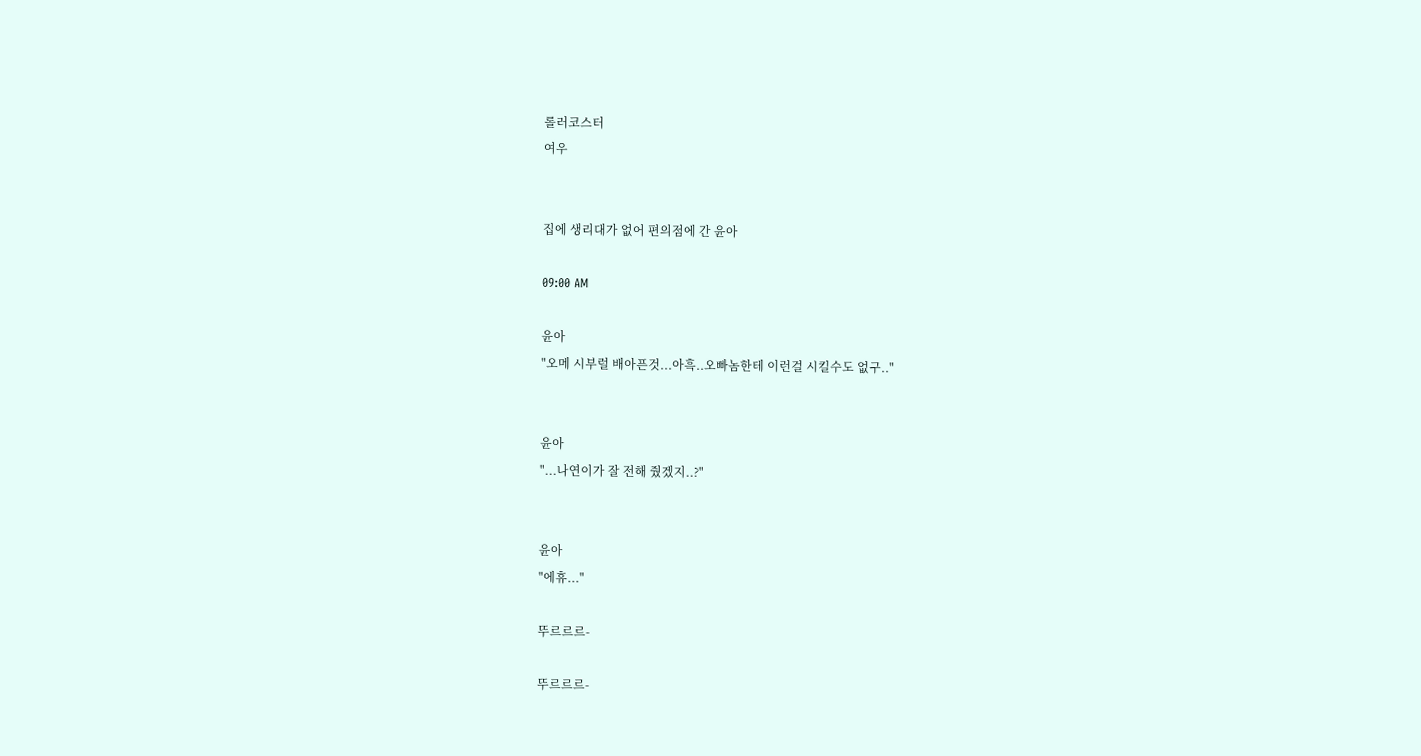롤러코스터
여우


집에 생리대가 없어 편의점에 간 윤아

09:00 AM

윤아
"오메 시부럴 배아픈것...아흑..오빠놈한테 이런걸 시킬수도 없구.."


윤아
"...나연이가 잘 전해 줬겠지..?"


윤아
"에휴..."

뚜르르르-

뚜르르르-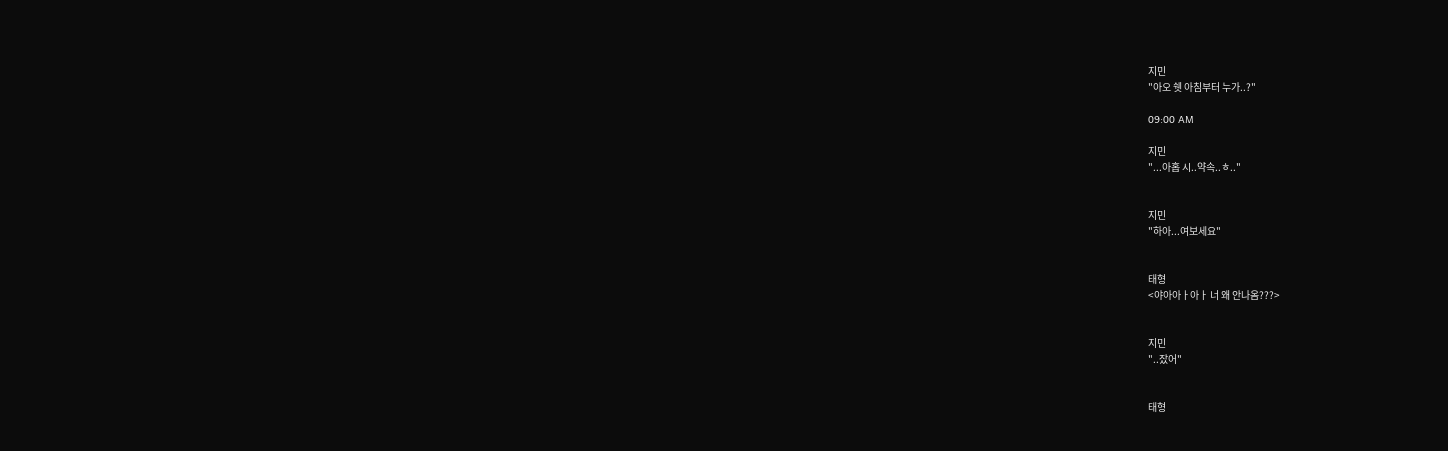지민
"아오 쉣 아침부터 누가..?"

09:00 AM

지민
"...아홉 시..약속..ㅎ.."


지민
"하아...여보세요"


태형
<야아아ㅏ아ㅏ 너 왜 안나옴???>


지민
"..잤어"


태형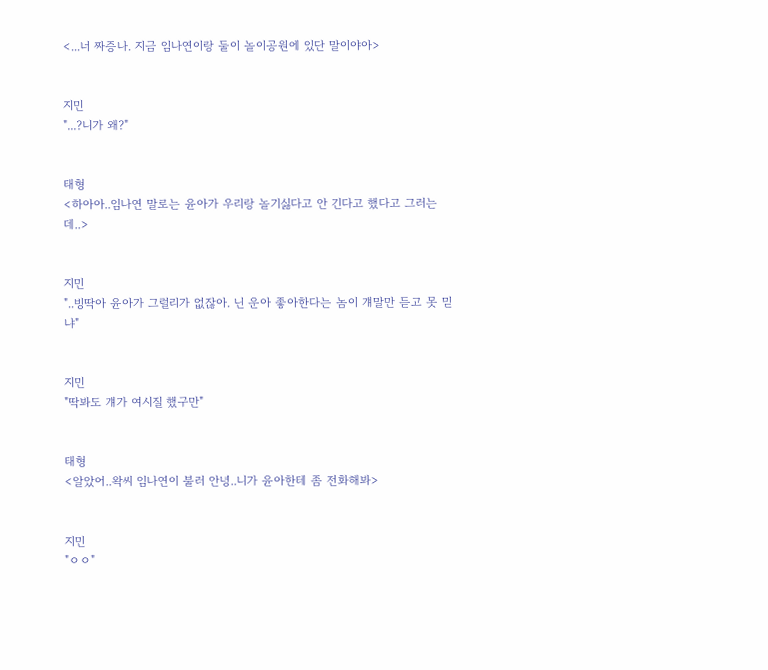<...너 짜증나. 지금 임나연이랑 둘이 놀이공원에 있단 말이야아>


지민
"...?니가 왜?"


태형
<하아아..임나연 말로는 윤아가 우리랑 놀기싫다고 안 긴다고 했다고 그러는데..>


지민
"..빙딱아 윤아가 그럴리가 없잖아. 닌 운아 좋아한다는 놈이 걔말만 듣고 못 믿냐"


지민
"딱봐도 걔가 여시질 했구만"


태형
<알았어..왁씨 임나연이 불러 안녕..니가 윤아한테 좀 전화해봐>


지민
"ㅇㅇ"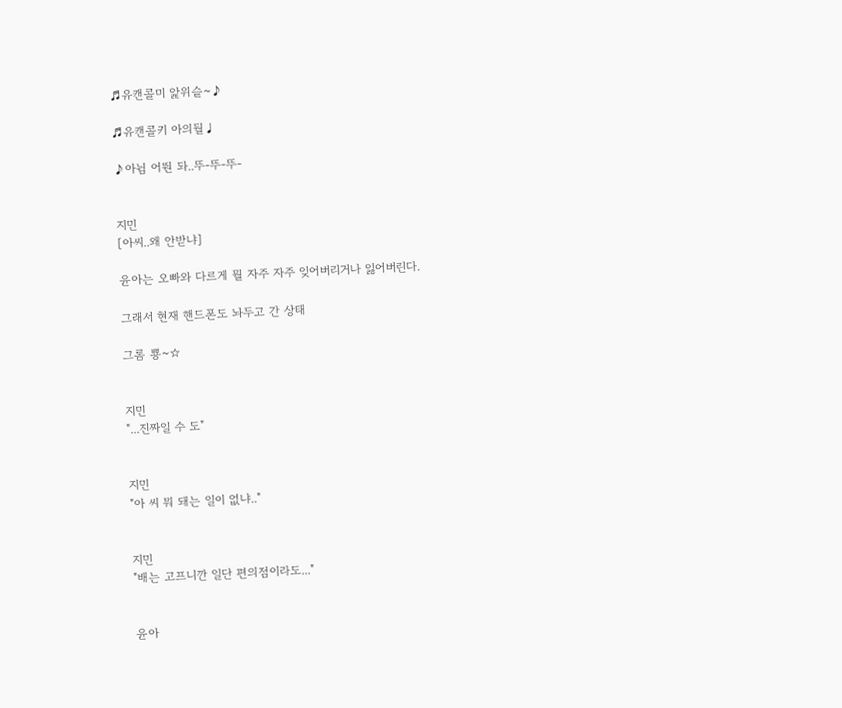♬유캔콜미 앑위슽~♪

♬유캔콜키 아의둴♩

♪아뉨 어뚼 돠..뚜-뚜-뚜-


지민
[아씨..왜 안받냐]

윤아는 오빠와 다르게 뭘 자주 자주 잊어버리거나 잃어버린다.

그래서 현재 핸드폰도 놔두고 간 상태

그롬 뿅~☆


지민
"...진짜일 수 도"


지민
"아 씨 뭐 돼는 일이 없냐.."


지민
"배는 고프니깐 일단 편의점이라도..."


윤아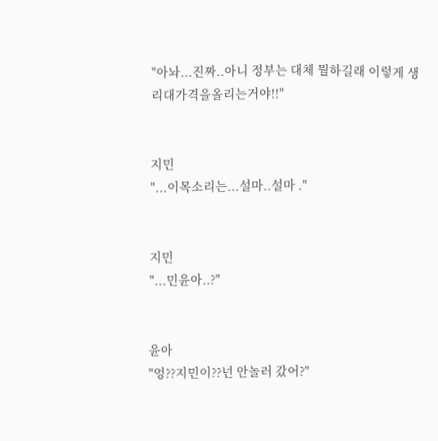"아놔...진짜..아니 정부는 대체 뭘하길래 이렇게 생리대가격을올리는거야!!"


지민
"...이목소리는...설마..설마 ."


지민
"...민윤아..?"


윤아
"엉??지민이??넌 안놀러 갔어?"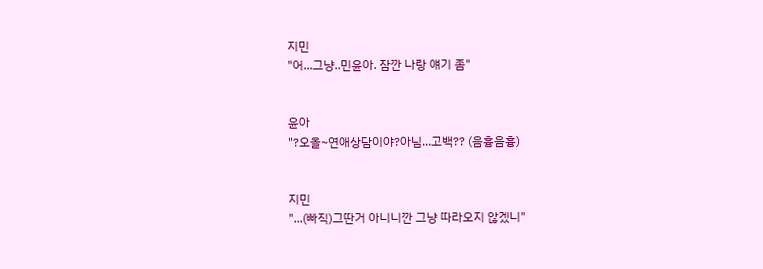지민
"어...그냥..민윤아. 잠깐 나랑 얘기 좀"


윤아
"?오올~연애상담이야?아님...고백?? (음흉음흉)


지민
"...(빠직)그딴거 아니니깐 그냥 따라오지 않겠니"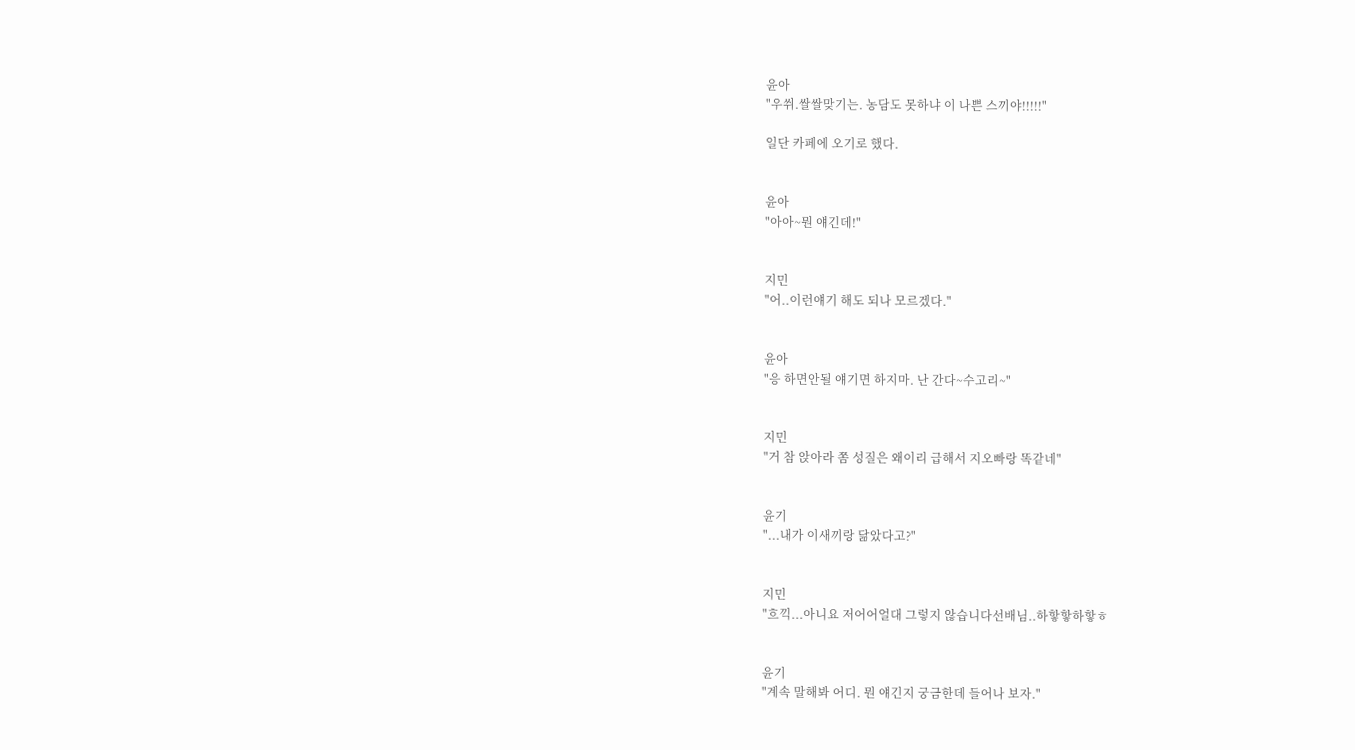윤아
"우쒸.쌀쌀맞기는. 농담도 못하냐 이 나쁜 스끼야!!!!!"

일단 카페에 오기로 했다.


윤아
"아아~뭔 얘긴데!"


지민
"어..이런얘기 해도 되나 모르겠다."


윤아
"응 하면안될 얘기면 하지마. 난 간다~수고리~"


지민
"거 참 앉아라 쫌 성질은 왜이리 급해서 지오빠랑 똑같네"


윤기
"...내가 이새끼랑 닮았다고?"


지민
"흐끽...아니요 저어어얼대 그렇지 않습니다선배님..하핳핳하핳ㅎ


윤기
"계속 말해봐 어디. 뭔 얘긴지 궁금한데 들어나 보자."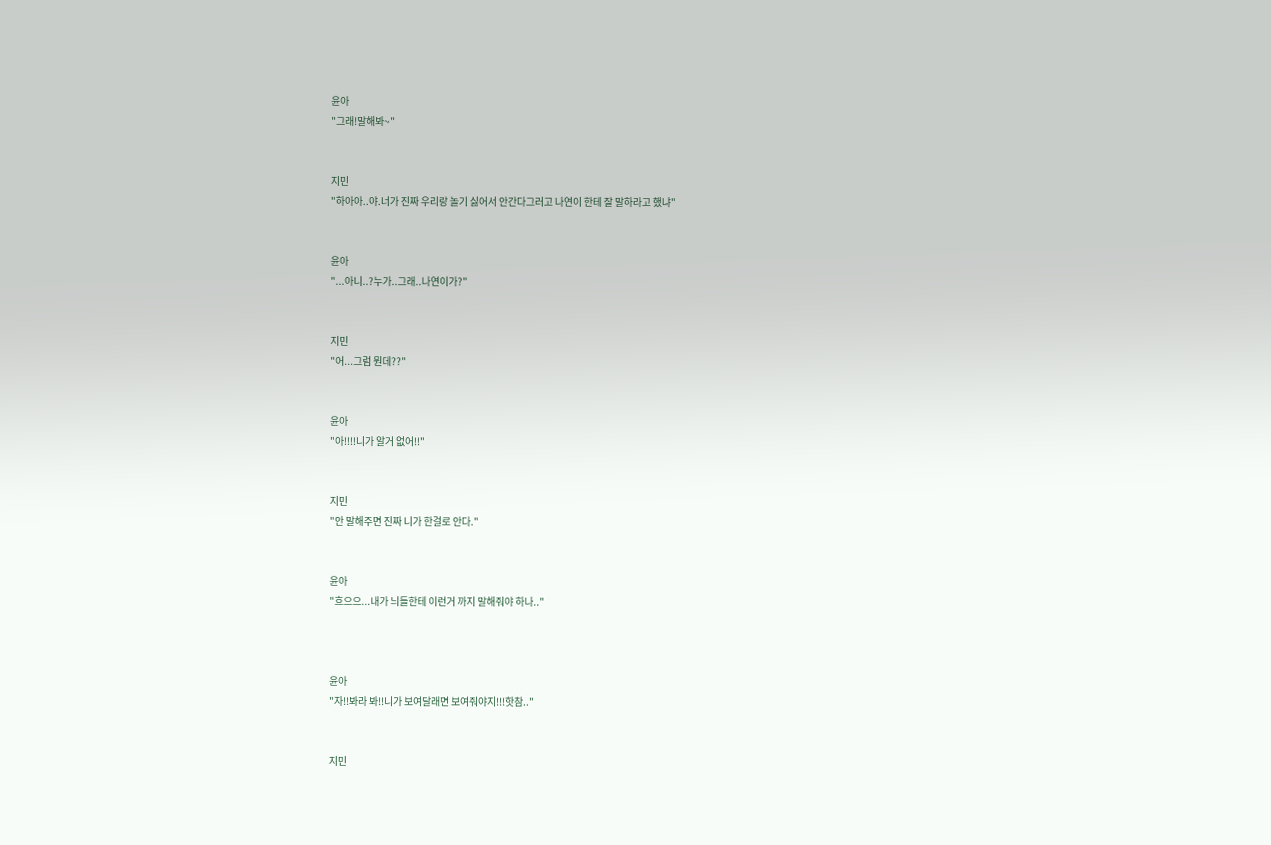윤아
"그래!말해봐~"


지민
"하아아..야.너가 진짜 우리랑 놀기 싫어서 안간다그러고 나연이 한테 잘 말하라고 했냐"


윤아
"...아니..?누가..그래..나연이가?"


지민
"어...그럼 뭔데??"


윤아
"아!!!!니가 알거 없어!!"


지민
"안 말해주면 진짜 니가 한걸로 안다."


윤아
"흐으으...내가 늬들한테 이런거 까지 말해줘야 하나.."



윤아
"자!!봐라 봐!!니가 보여달래면 보여줘야지!!!핫참.."


지민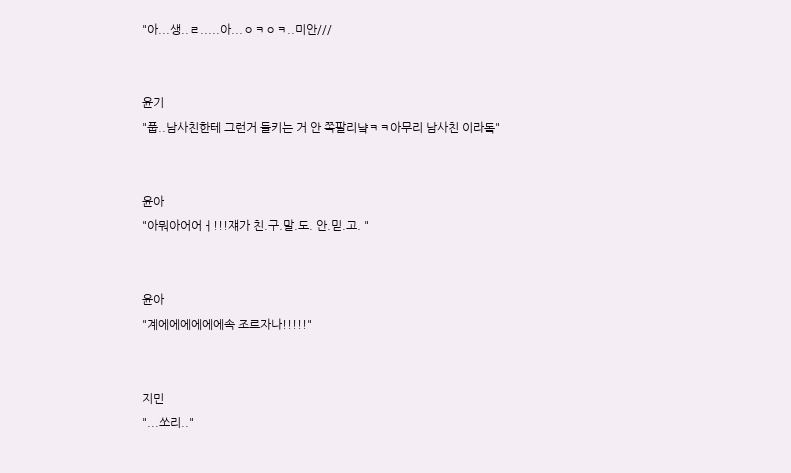"아...생..ㄹ.....아...ㅇㅋㅇㅋ..미안///


윤기
"풉..남사친한테 그런거 들키는 거 안 쪽팔리냨ㅋㅋ아무리 남사친 이라돜"


윤아
"아뭐아어어ㅓ!!!쟤가 친.구.말.도. 안.믿.고. "


윤아
"계에에에에에에속 조르자나!!!!!"


지민
"...쏘리.."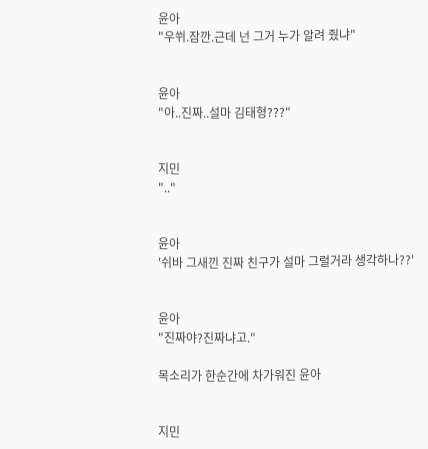윤아
"우쒸.잠깐.근데 넌 그거 누가 알려 줬냐"


윤아
"아..진짜..설마 김태형???"


지민
".."


윤아
'쉬바 그새낀 진짜 친구가 설마 그럴거라 생각하나??'


윤아
"진짜야?진짜냐고."

목소리가 한순간에 차가워진 윤아


지민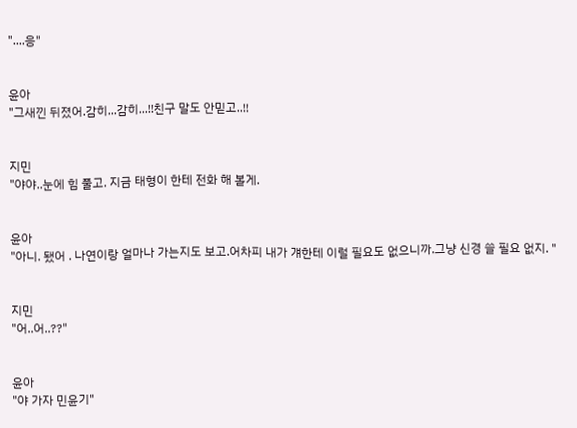"....응"


윤아
"그새낀 뒤졌어.감히...감히...!!친구 말도 안믿고..!!


지민
"야야..눈에 힘 풀고. 지금 태형이 한테 전화 해 볼게.


윤아
"아니. 됐어 . 나연이랑 얼마나 가는지도 보고.어차피 내가 걔한테 이럴 필요도 없으니까.그냥 신경 쓸 필요 없지. "


지민
"어..어..??"


윤아
"야 가자 민윤기"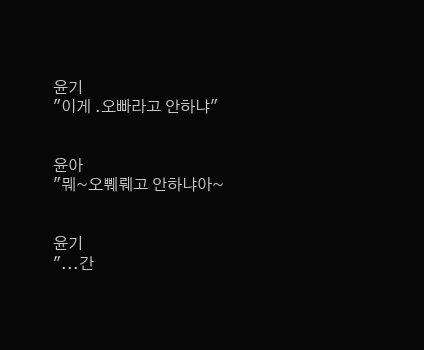윤기
"이게 .오빠라고 안하냐"


윤아
"뭬~오쀄뤠고 안하냐아~


윤기
"...간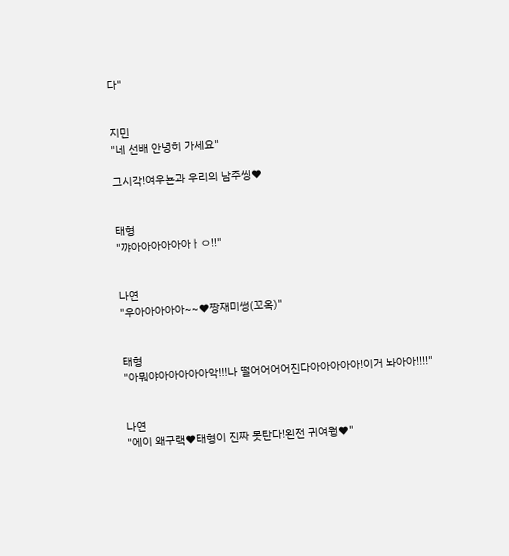다"


지민
"네 선배 안녕히 가세요"

그시각!여우뇬과 우리의 남주씽♥


태형
"꺄아아아아아아ㅏㅇ!!"


나연
"우아아아아아~~♥짱재미썽(꼬옥)"


태형
"아뭐야아아아아아악!!!나 떨어어어어진다아아아아아!이거 놔아아!!!!"


나연
"에이 왜구랙♥태형이 진짜 못탄다!왼전 귀여웡♥"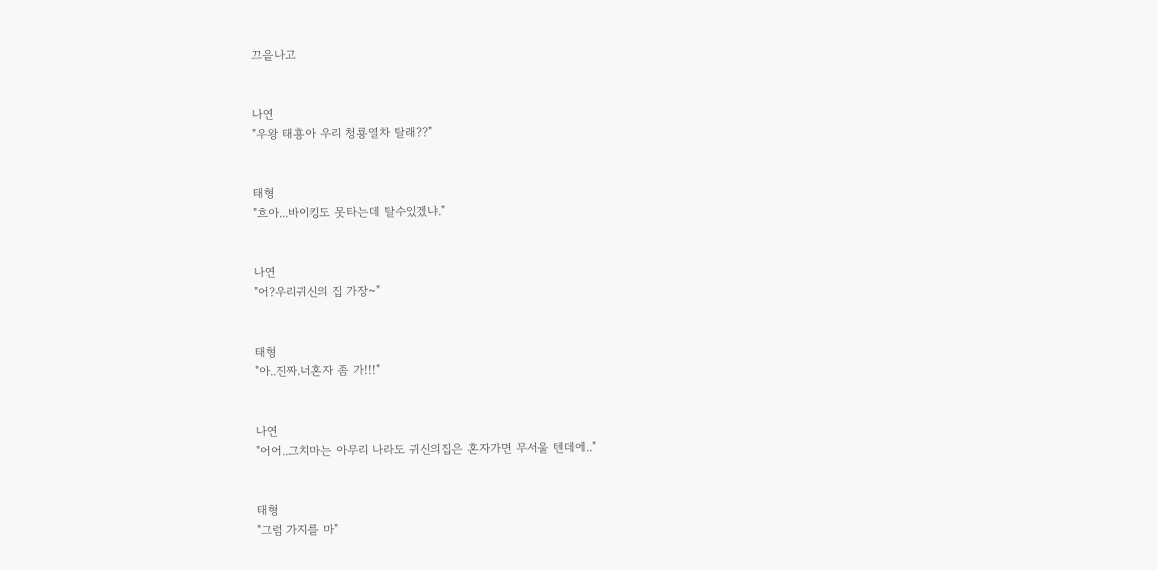끄읕나고


나연
"우왕 태횽아 우리 청룡열차 탈래??"


태형
"흐아...바이킹도 못타는데 탈수있겠냐."


나연
"어?우리귀신의 집 가장~"


태형
"아..진짜.너혼자 좀 가!!!"


나연
"어어..그치마는 아무리 나라도 귀신의집은 혼자가면 무서울 텐데에.."


태형
"그럼 가지를 마"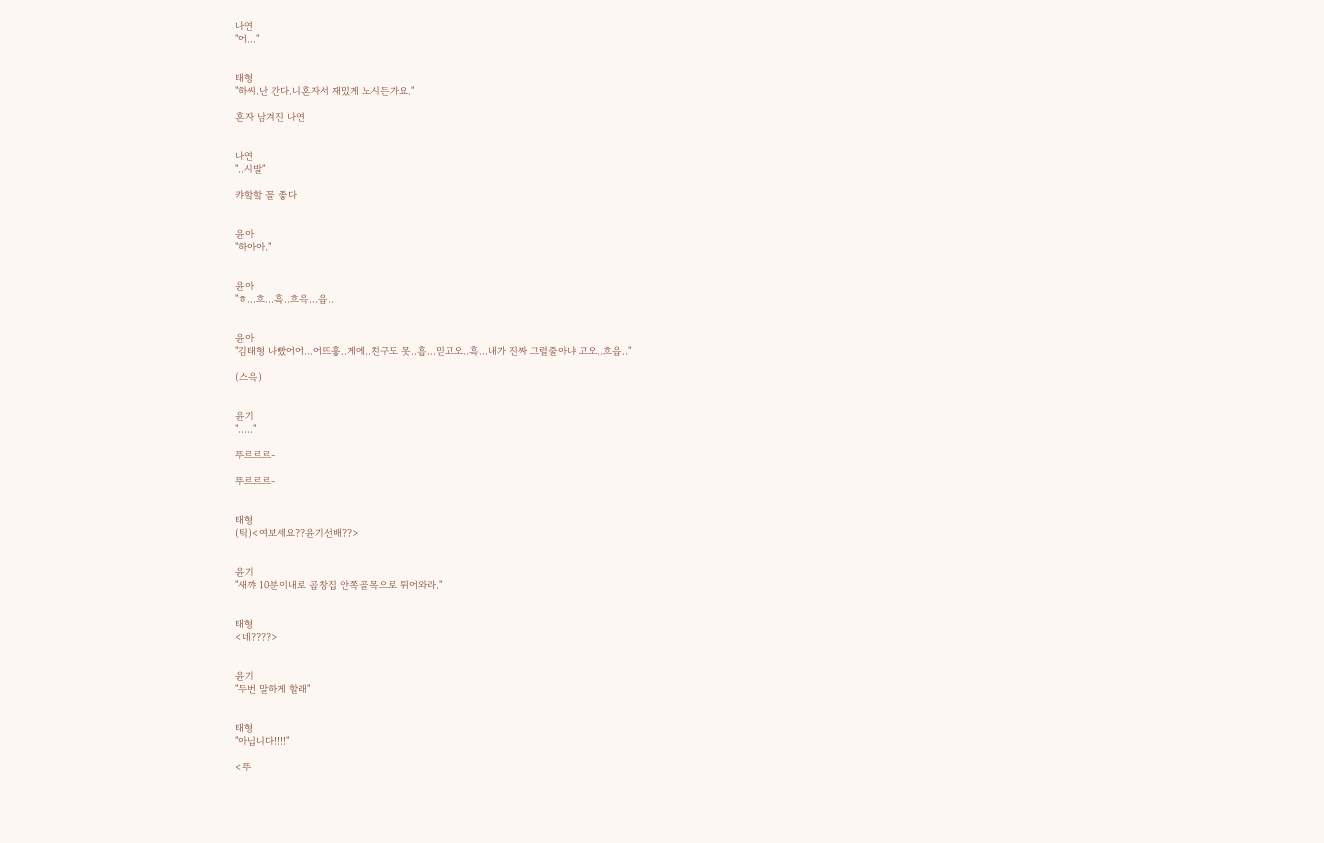나연
"어..."


태형
"하씨.난 간다.니혼자서 재밌게 노시든가요."

혼자 남겨진 나연


나연
"..시발"

캬핰핰 꼴 좋다


윤아
"하아아."


윤아
"ㅎ...흐...흑..흐윽...읍..


윤아
"김태형 나빴어어...어뜨흫..게에..친구도 못..흡...믿고오..흑...내가 진짜 그럴줄아냐 고오..흐읍.."

(스윽)


윤기
"....."

뚜르르르-

뚜르르르-


태형
(틱)<여보세요??윤기선배??>


윤기
"새꺄 10분이내로 곱창집 안쪽골목으로 튀어와라."


태형
<네????>


윤기
"두번 말하게 할래"


태형
"아닙니다!!!!"

<뚜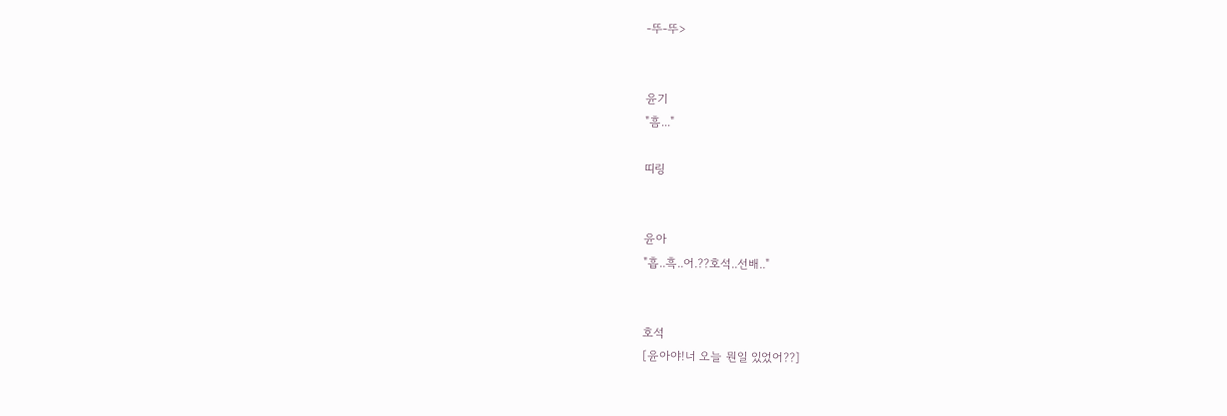-뚜-뚜>


윤기
"흠..."

띠링


윤아
"흡..흑..어.??호석..선배.."


호석
[윤아야!너 오늘 뭔일 있었어??]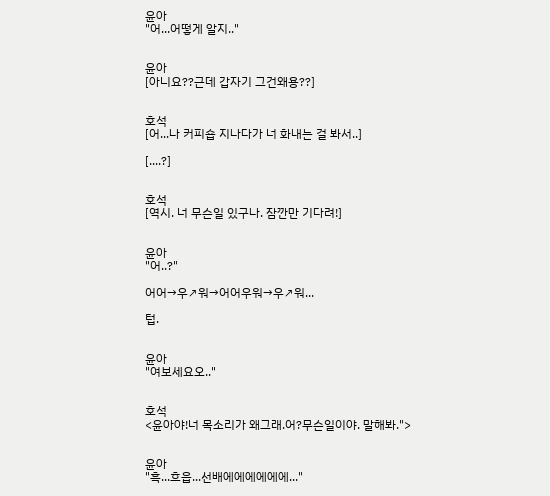윤아
"어...어떻게 알지.."


윤아
[아니요??근데 갑자기 그건왜용??]


호석
[어...나 커피숍 지나다가 너 화내는 걸 봐서..]

[....?]


호석
[역시. 너 무슨일 있구나. 잠깐만 기다려!]


윤아
"어..?"

어어→우↗워→어어우워→우↗워...

텁.


윤아
"여보세요오.."


호석
<윤아야!너 목소리가 왜그래.어?무슨일이야. 말해봐.">


윤아
"흑...흐읍...선배에에에에에에..."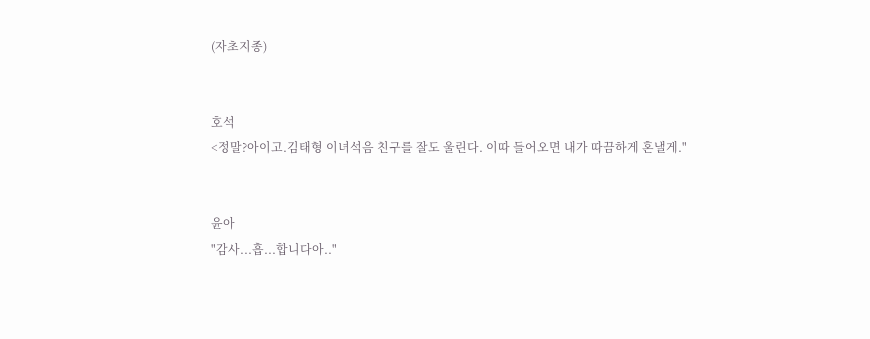(자초지종)


호석
<정말?아이고.김태형 이녀석음 친구를 잘도 울린다. 이따 들어오면 내가 따끔하게 혼낼게."


윤아
"감사...흡...합니다아.."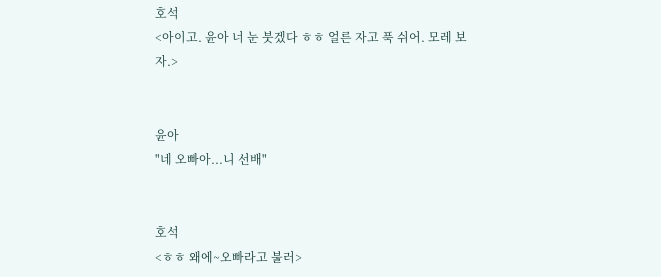호석
<아이고. 윤아 너 눈 붓겠다 ㅎㅎ 얼른 자고 푹 쉬어. 모레 보자.>


윤아
"네 오빠아...니 선배"


호석
<ㅎㅎ 왜에~오빠라고 불러>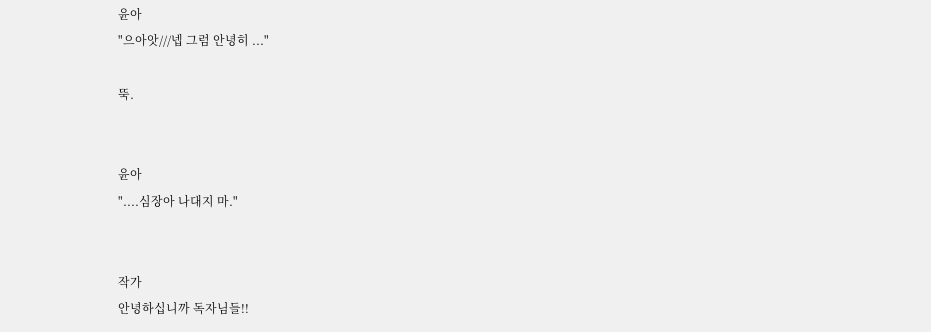윤아
"으아앗///넵 그럼 안녕히 ..."

뚝.


윤아
"....심장아 나대지 마."


작가
안녕하십니까 독자님들!!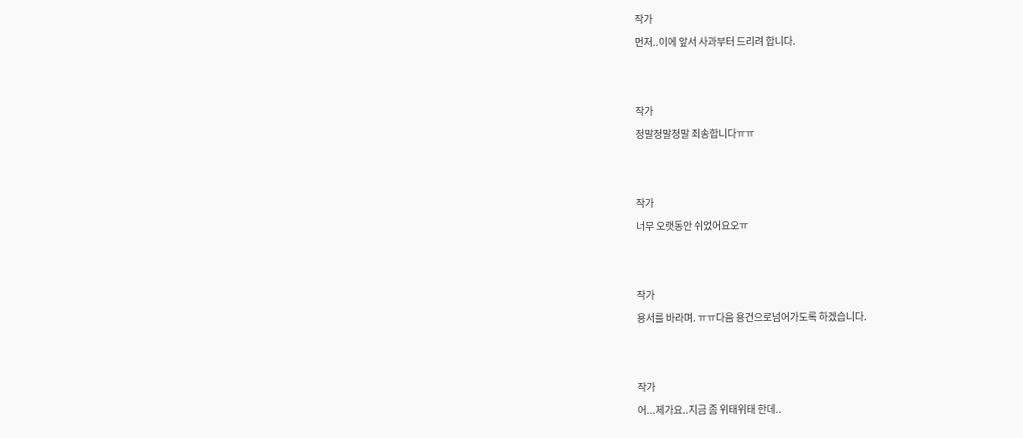작가
먼저..이에 앞서 사과부터 드리려 합니다.


작가
정말정말정말 죄송합니다ㅠㅠ


작가
너무 오랫동안 쉬었어요오ㅠ


작가
용서를 바라며. ㅠㅠ다음 용건으로넘어가도록 하겠습니다.


작가
어...제가요..지금 좀 위태위태 한데..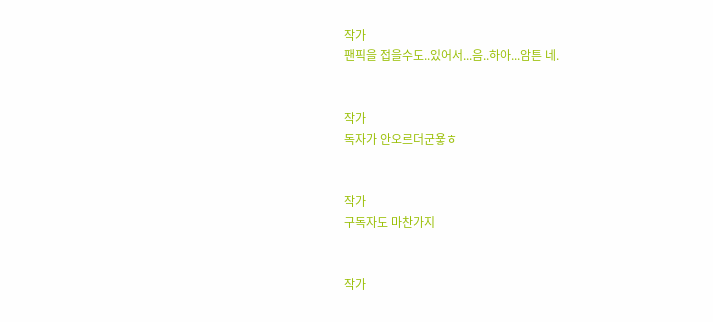작가
팬픽을 접을수도..있어서...음..하아...암튼 네.


작가
독자가 안오르더군욯ㅎ


작가
구독자도 마찬가지


작가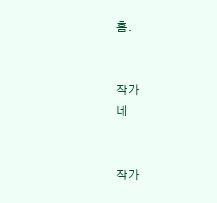흠.


작가
네


작가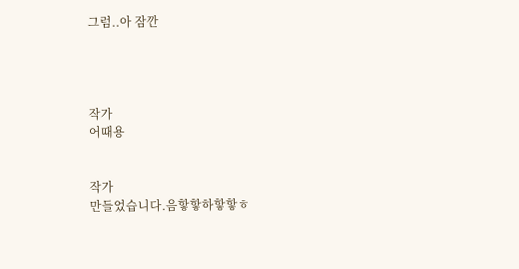그럼..아 잠깐




작가
어때용


작가
만들었습니다.음핳핳하핳핳ㅎ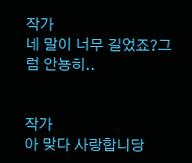작가
네 말이 너무 길었죠?그럼 안뇽히..


작가
아 맞다 사랑합니당